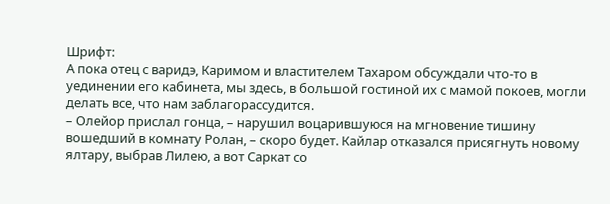Шрифт:
А пока отец с варидэ, Каримом и властителем Тахаром обсуждали что-то в уединении его кабинета, мы здесь, в большой гостиной их с мамой покоев, могли делать все, что нам заблагорассудится.
– Олейор прислал гонца, – нарушил воцарившуюся на мгновение тишину вошедший в комнату Ролан, – скоро будет. Кайлар отказался присягнуть новому ялтару, выбрав Лилею, а вот Саркат со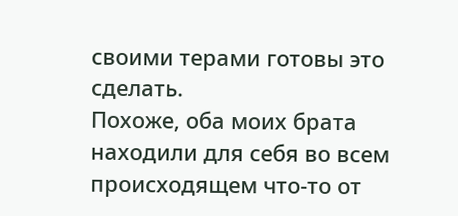своими терами готовы это сделать.
Похоже, оба моих брата находили для себя во всем происходящем что-то от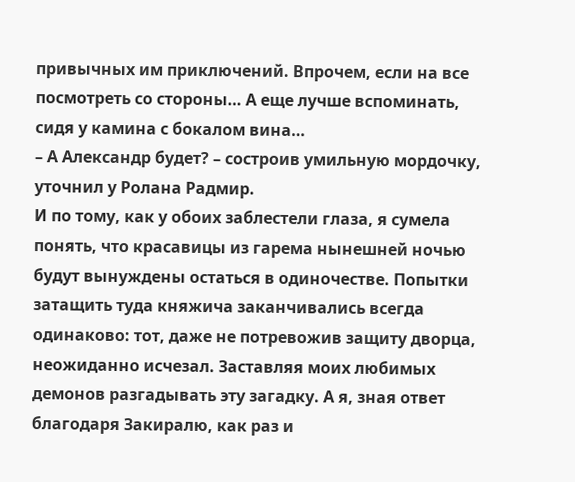привычных им приключений. Впрочем, если на все посмотреть со стороны… А еще лучше вспоминать, сидя у камина с бокалом вина…
– А Александр будет? – состроив умильную мордочку, уточнил у Ролана Радмир.
И по тому, как у обоих заблестели глаза, я сумела понять, что красавицы из гарема нынешней ночью будут вынуждены остаться в одиночестве. Попытки затащить туда княжича заканчивались всегда одинаково: тот, даже не потревожив защиту дворца, неожиданно исчезал. Заставляя моих любимых демонов разгадывать эту загадку. А я, зная ответ благодаря Закиралю, как раз и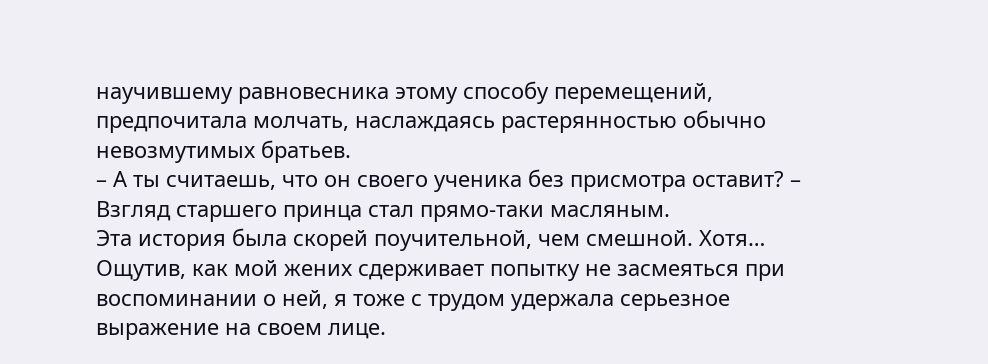научившему равновесника этому способу перемещений, предпочитала молчать, наслаждаясь растерянностью обычно невозмутимых братьев.
– А ты считаешь, что он своего ученика без присмотра оставит? – Взгляд старшего принца стал прямо-таки масляным.
Эта история была скорей поучительной, чем смешной. Хотя… Ощутив, как мой жених сдерживает попытку не засмеяться при воспоминании о ней, я тоже с трудом удержала серьезное выражение на своем лице.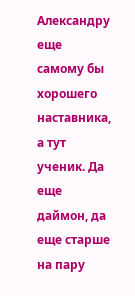Александру еще самому бы хорошего наставника, а тут ученик. Да еще даймон, да еще старше на пару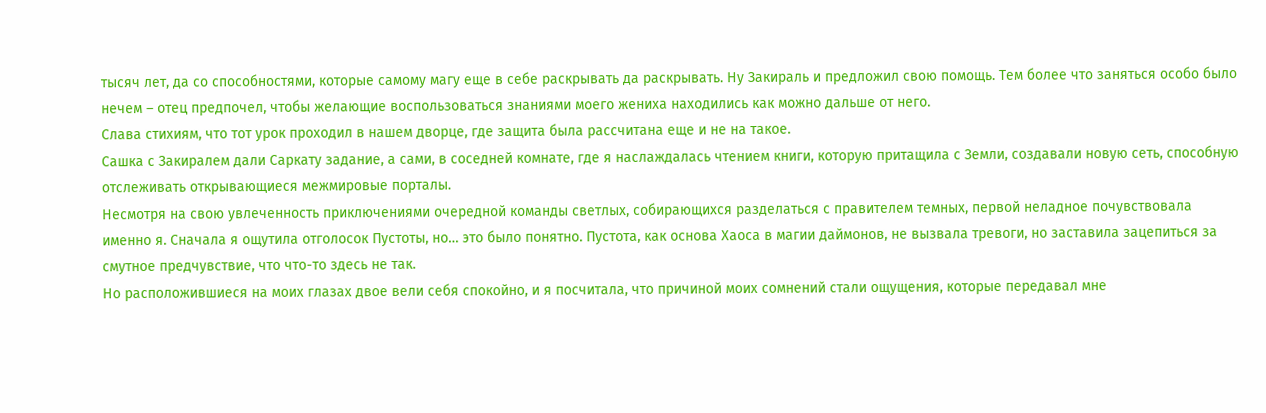тысяч лет, да со способностями, которые самому магу еще в себе раскрывать да раскрывать. Ну Закираль и предложил свою помощь. Тем более что заняться особо было нечем – отец предпочел, чтобы желающие воспользоваться знаниями моего жениха находились как можно дальше от него.
Слава стихиям, что тот урок проходил в нашем дворце, где защита была рассчитана еще и не на такое.
Сашка с Закиралем дали Саркату задание, а сами, в соседней комнате, где я наслаждалась чтением книги, которую притащила с Земли, создавали новую сеть, способную отслеживать открывающиеся межмировые порталы.
Несмотря на свою увлеченность приключениями очередной команды светлых, собирающихся разделаться с правителем темных, первой неладное почувствовала именно я. Сначала я ощутила отголосок Пустоты, но… это было понятно. Пустота, как основа Хаоса в магии даймонов, не вызвала тревоги, но заставила зацепиться за смутное предчувствие, что что-то здесь не так.
Но расположившиеся на моих глазах двое вели себя спокойно, и я посчитала, что причиной моих сомнений стали ощущения, которые передавал мне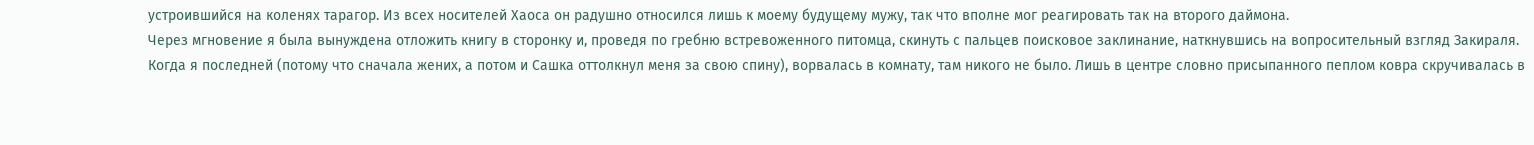устроившийся на коленях тарагор. Из всех носителей Хаоса он радушно относился лишь к моему будущему мужу, так что вполне мог реагировать так на второго даймона.
Через мгновение я была вынуждена отложить книгу в сторонку и, проведя по гребню встревоженного питомца, скинуть с пальцев поисковое заклинание, наткнувшись на вопросительный взгляд Закираля.
Когда я последней (потому что сначала жених, а потом и Сашка оттолкнул меня за свою спину), ворвалась в комнату, там никого не было. Лишь в центре словно присыпанного пеплом ковра скручивалась в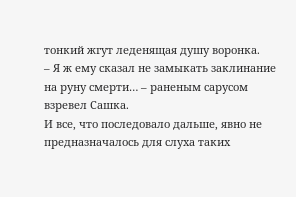тонкий жгут леденящая душу воронка.
– Я ж ему сказал не замыкать заклинание на руну смерти… – раненым сарусом взревел Сашка.
И все, что последовало дальше, явно не предназначалось для слуха таких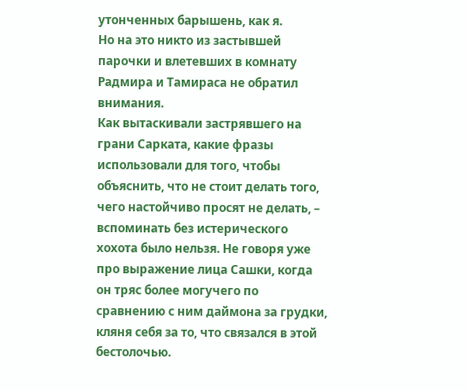утонченных барышень, как я.
Но на это никто из застывшей парочки и влетевших в комнату Радмира и Тамираса не обратил внимания.
Как вытаскивали застрявшего на грани Сарката, какие фразы использовали для того, чтобы объяснить, что не стоит делать того, чего настойчиво просят не делать, – вспоминать без истерического хохота было нельзя. Не говоря уже про выражение лица Сашки, когда он тряс более могучего по сравнению с ним даймона за грудки, кляня себя за то, что связался в этой бестолочью.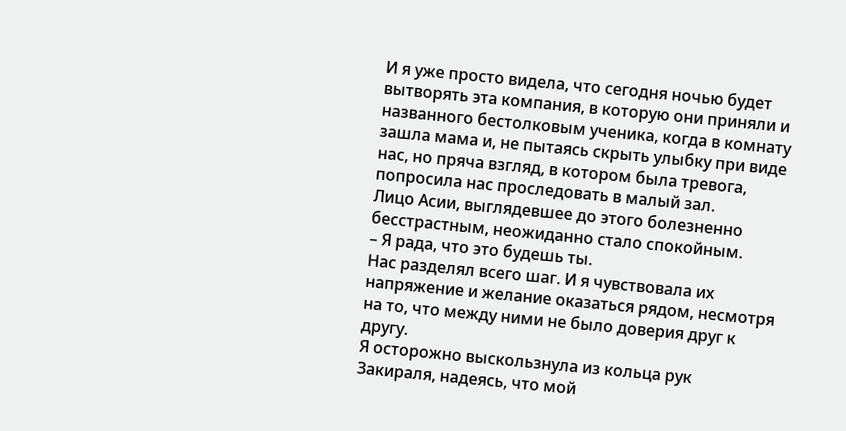И я уже просто видела, что сегодня ночью будет вытворять эта компания, в которую они приняли и названного бестолковым ученика, когда в комнату зашла мама и, не пытаясь скрыть улыбку при виде нас, но пряча взгляд, в котором была тревога, попросила нас проследовать в малый зал.
Лицо Асии, выглядевшее до этого болезненно бесстрастным, неожиданно стало спокойным.
– Я рада, что это будешь ты.
Нас разделял всего шаг. И я чувствовала их напряжение и желание оказаться рядом, несмотря на то, что между ними не было доверия друг к другу.
Я осторожно выскользнула из кольца рук Закираля, надеясь, что мой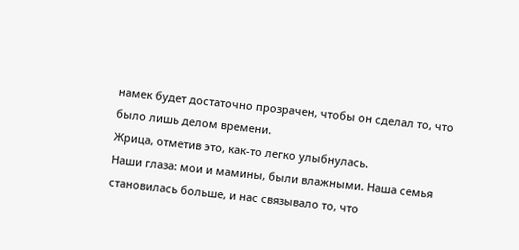намек будет достаточно прозрачен, чтобы он сделал то, что было лишь делом времени.
Жрица, отметив это, как-то легко улыбнулась.
Наши глаза: мои и мамины, были влажными. Наша семья становилась больше, и нас связывало то, что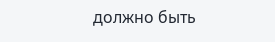должно быть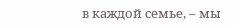в каждой семье, – мы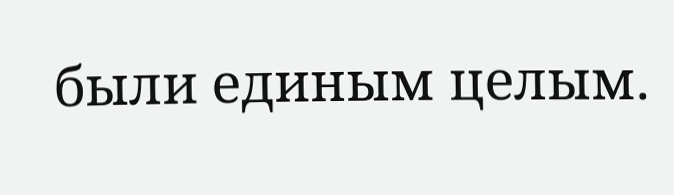были единым целым.